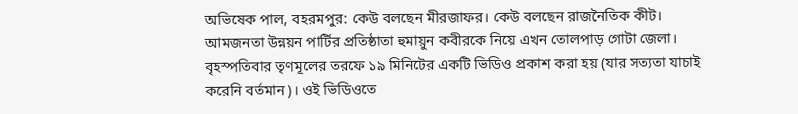অভিষেক পাল, বহরমপুর: কেউ বলছেন মীরজাফর। কেউ বলছেন রাজনৈতিক কীট। আমজনতা উন্নয়ন পার্টির প্রতিষ্ঠাতা হুমায়ুন কবীরকে নিয়ে এখন তোলপাড় গোটা জেলা। বৃহস্পতিবার তৃণমূলের তরফে ১৯ মিনিটের একটি ভিডিও প্রকাশ করা হয় (যার সত্যতা যাচাই করেনি বর্তমান)। ওই ভিডিওতে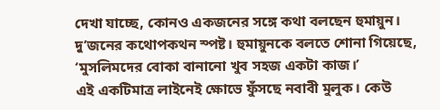দেখা যাচ্ছে, কোনও একজনের সঙ্গে কথা বলছেন হুমায়ুন। দু’জনের কথোপকথন স্পষ্ট। হুমায়ুনকে বলতে শোনা গিয়েছে, ‘মুসলিমদের বোকা বানানো খুব সহজ একটা কাজ।’
এই একটিমাত্র লাইনেই ক্ষোভে ফুঁসছে নবাবী মুলুক। কেউ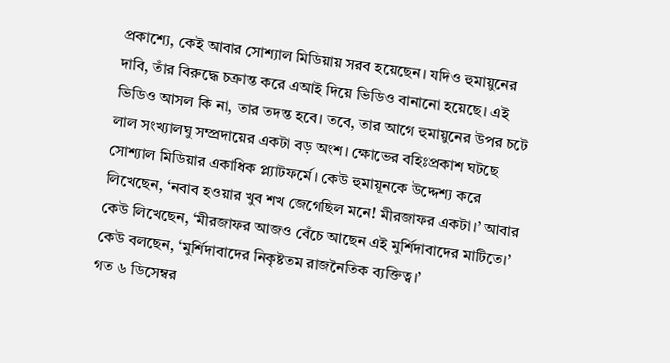প্রকাশ্যে, কেই আবার সোশ্যাল মিডিয়ায় সরব হয়েছেন। যদিও হুমায়ুনের দাবি, তাঁর বিরুদ্ধে চক্রান্ত করে এআই দিয়ে ভিডিও বানানো হয়েছে। এই ভিডিও আসল কি না, তার তদন্ত হবে। তবে, তার আগে হুমায়ুনের উপর চটে লাল সংখ্যালঘু সম্প্রদায়ের একটা বড় অংশ। ক্ষোভের বহিঃপ্রকাশ ঘটছে সোশ্যাল মিডিয়ার একাধিক প্ল্যাটফর্মে। কেউ হুমায়ূনকে উদ্দেশ্য করে লিখেছেন, ‘নবাব হওয়ার খুব শখ জেগেছিল মনে! মীরজাফর একটা।’ আবার কেউ লিখেছেন, ‘মীরজাফর আজও বেঁচে আছেন এই মুর্শিদাবাদের মাটিতে।’ কেউ বলছেন, ‘মুর্শিদাবাদের নিকৃষ্টতম রাজনৈতিক ব্যক্তিত্ব।’
গত ৬ ডিসেম্বর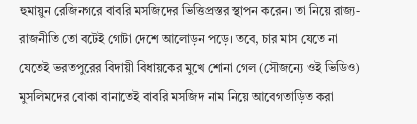হুমায়ুন রেজিনগরে বাবরি মসজিদের ভিত্তিপ্রস্তর স্থাপন করেন। তা নিয়ে রাজ্য-রাজনীতি তো বটেই গোটা দেশে আলোড়ন পড়ে। তবে, চার মাস যেতে না যেতেই ভরতপুরের বিদায়ী বিধায়কের মুখে শোনা গেল (সৌজন্যে ওই ভিডিও) মুসলিমদের বোকা বানাতেই বাবরি মসজিদ নাম নিয়ে আবেগতাড়িত করা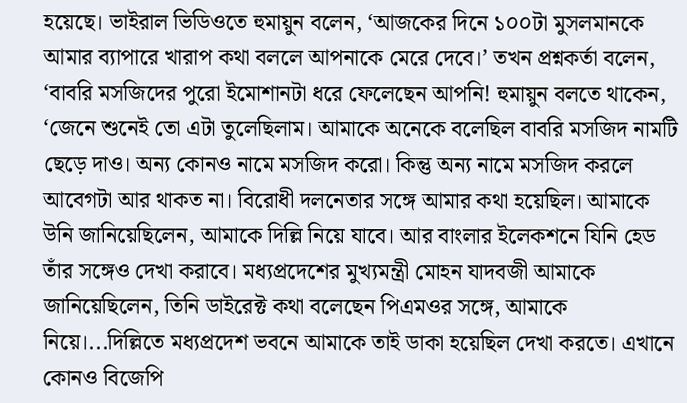হয়েছে। ভাইরাল ভিডিওতে হুমায়ুন বলেন, ‘আজকের দিনে ১০০টা মুসলমানকে আমার ব্যাপারে খারাপ কথা বললে আপনাকে মেরে দেবে।’ তখন প্রশ্নকর্তা বলেন, ‘বাবরি মসজিদের পুরো ইমোশানটা ধরে ফেলেছেন আপনি! হুমায়ুন বলতে থাকেন, ‘জেনে শুনেই তো এটা তুলেছিলাম। আমাকে অনেকে বলেছিল বাবরি মসজিদ নামটি ছেড়ে দাও। অন্য কোনও নামে মসজিদ করো। কিন্তু অন্য নামে মসজিদ করলে আবেগটা আর থাকত না। বিরোধী দলনেতার সঙ্গে আমার কথা হয়েছিল। আমাকে উনি জানিয়েছিলেন, আমাকে দিল্লি নিয়ে যাবে। আর বাংলার ইলেকশনে যিনি হেড তাঁর সঙ্গেও দেখা করাবে। মধ্যপ্রদেশের মুখ্যমন্ত্রী মোহন যাদবজী আমাকে জানিয়েছিলেন, তিনি ডাইরেক্ট কথা বলেছেন পিএমওর সঙ্গে, আমাকে নিয়ে।...দিল্লিতে মধ্যপ্রদেশ ভবনে আমাকে তাই ডাকা হয়েছিল দেখা করতে। এখানে কোনও বিজেপি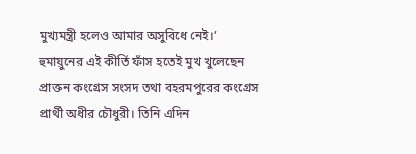মুখ্যমন্ত্রী হলেও আমার অসুবিধে নেই।’
হুমায়ুনের এই কীর্তি ফাঁস হতেই মুখ খুলেছেন প্রাক্তন কংগ্রেস সংসদ তথা বহরমপুরের কংগ্রেস প্রার্থী অধীর চৌধুরী। তিনি এদিন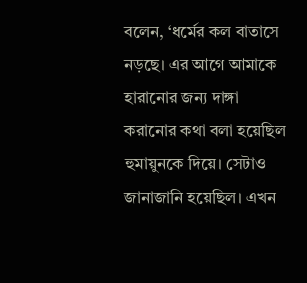বলেন, ‘ধর্মের কল বাতাসে নড়ছে। এর আগে আমাকে হারানোর জন্য দাঙ্গা করানোর কথা বলা হয়েছিল হুমায়ুনকে দিয়ে। সেটাও জানাজানি হয়েছিল। এখন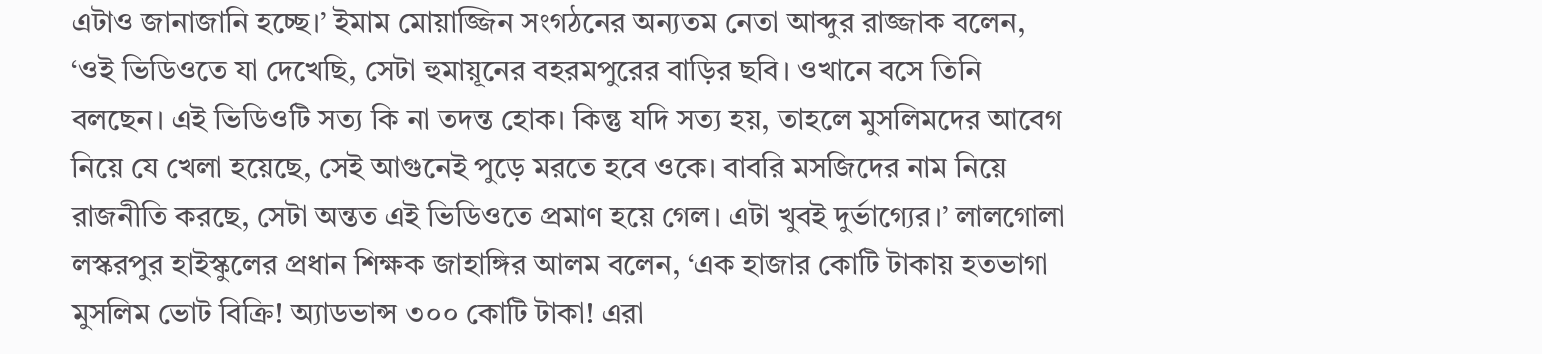এটাও জানাজানি হচ্ছে।’ ইমাম মোয়াজ্জিন সংগঠনের অন্যতম নেতা আব্দুর রাজ্জাক বলেন, ‘ওই ভিডিওতে যা দেখেছি, সেটা হুমায়ূনের বহরমপুরের বাড়ির ছবি। ওখানে বসে তিনি বলছেন। এই ভিডিওটি সত্য কি না তদন্ত হোক। কিন্তু যদি সত্য হয়, তাহলে মুসলিমদের আবেগ নিয়ে যে খেলা হয়েছে, সেই আগুনেই পুড়ে মরতে হবে ওকে। বাবরি মসজিদের নাম নিয়ে রাজনীতি করছে, সেটা অন্তত এই ভিডিওতে প্রমাণ হয়ে গেল। এটা খুবই দুর্ভাগ্যের।’ লালগোলা লস্করপুর হাইস্কুলের প্রধান শিক্ষক জাহাঙ্গির আলম বলেন, ‘এক হাজার কোটি টাকায় হতভাগা মুসলিম ভোট বিক্রি! অ্যাডভান্স ৩০০ কোটি টাকা! এরা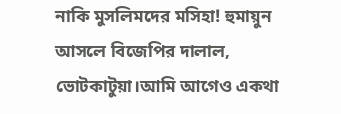নাকি মুসলিমদের মসিহা! হুমায়ুন আসলে বিজেপির দালাল, ভোটকাটুয়া।আমি আগেও একথা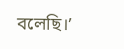বলেছি।’